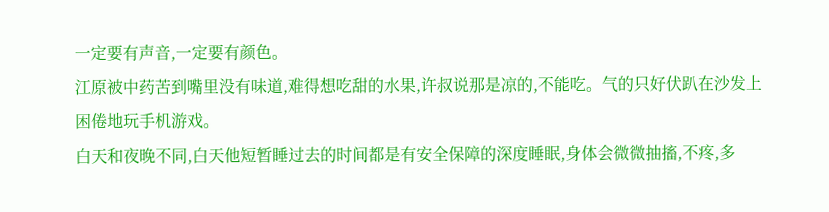一定要有声音,一定要有颜色。
江原被中药苦到嘴里没有味道,难得想吃甜的水果,许叔说那是凉的,不能吃。气的只好伏趴在沙发上困倦地玩手机游戏。
白天和夜晚不同,白天他短暂睡过去的时间都是有安全保障的深度睡眠,身体会微微抽搐,不疼,多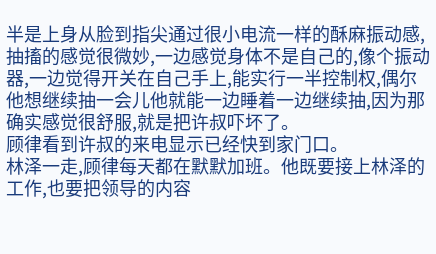半是上身从脸到指尖通过很小电流一样的酥麻振动感,抽搐的感觉很微妙,一边感觉身体不是自己的,像个振动器,一边觉得开关在自己手上,能实行一半控制权,偶尔他想继续抽一会儿他就能一边睡着一边继续抽,因为那确实感觉很舒服,就是把许叔吓坏了。
顾律看到许叔的来电显示已经快到家门口。
林泽一走,顾律每天都在默默加班。他既要接上林泽的工作,也要把领导的内容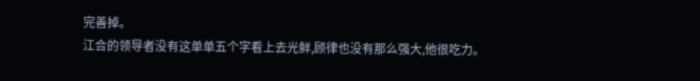完善掉。
江合的领导者没有这单单五个字看上去光鲜,顾律也没有那么强大,他很吃力。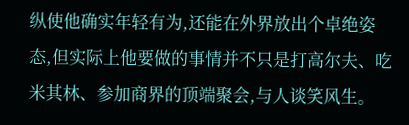纵使他确实年轻有为,还能在外界放出个卓绝姿态,但实际上他要做的事情并不只是打高尔夫、吃米其林、参加商界的顶端聚会,与人谈笑风生。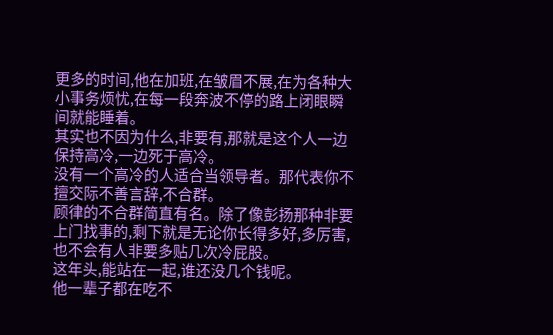更多的时间,他在加班,在皱眉不展,在为各种大小事务烦忧,在每一段奔波不停的路上闭眼瞬间就能睡着。
其实也不因为什么,非要有,那就是这个人一边保持高冷,一边死于高冷。
没有一个高冷的人适合当领导者。那代表你不擅交际不善言辞,不合群。
顾律的不合群简直有名。除了像彭扬那种非要上门找事的,剩下就是无论你长得多好,多厉害,也不会有人非要多贴几次冷屁股。
这年头,能站在一起,谁还没几个钱呢。
他一辈子都在吃不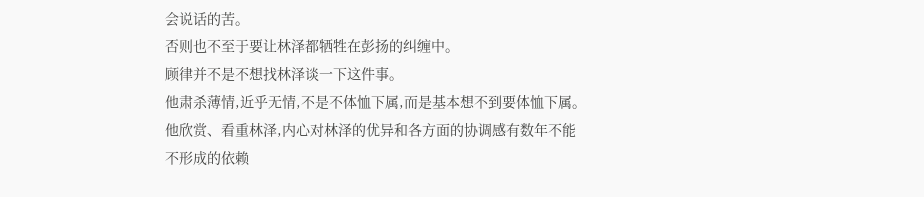会说话的苦。
否则也不至于要让林泽都牺牲在彭扬的纠缠中。
顾律并不是不想找林泽谈一下这件事。
他肃杀薄情,近乎无情,不是不体恤下属,而是基本想不到要体恤下属。他欣赏、看重林泽,内心对林泽的优异和各方面的协调感有数年不能不形成的依赖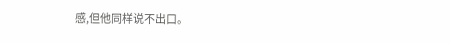感,但他同样说不出口。